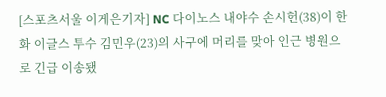[스포츠서울 이게은기자] NC 다이노스 내야수 손시헌(38)이 한화 이글스 투수 김민우(23)의 사구에 머리를 맞아 인근 병원으로 긴급 이송됐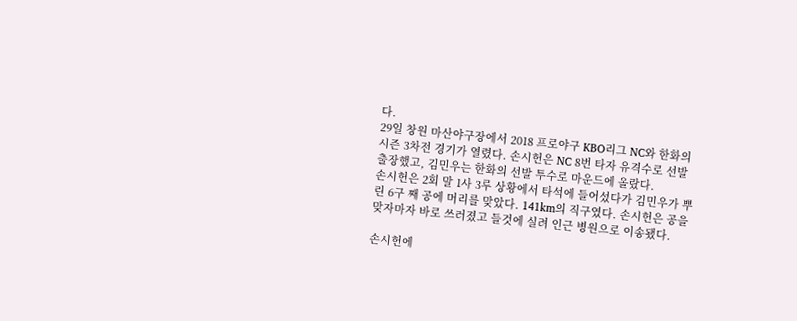다.
29일 창원 마산야구장에서 2018 프로야구 KBO리그 NC와 한화의 시즌 3차전 경기가 열렸다. 손시헌은 NC 8번 타자 유격수로 선발 출장했고, 김민우는 한화의 선발 투수로 마운드에 올랐다.
손시헌은 2회 말 1사 3루 상황에서 타석에 들어섰다가 김민우가 뿌린 6구 째 공에 머리를 맞았다. 141km의 직구였다. 손시헌은 공을 맞자마자 바로 쓰러졌고 들것에 실려 인근 병원으로 이송됐다.

손시헌에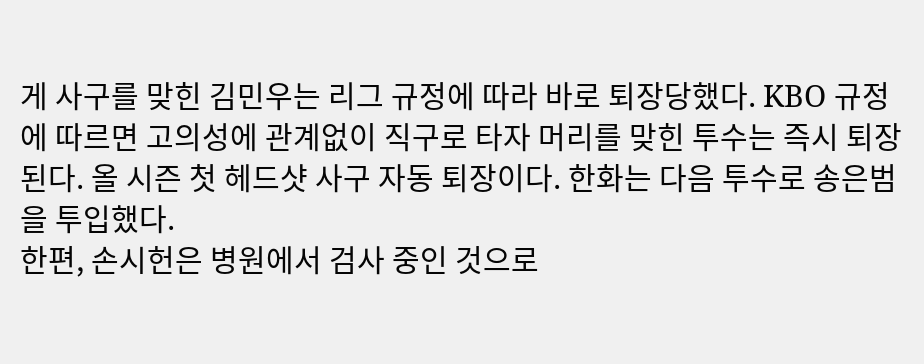게 사구를 맞힌 김민우는 리그 규정에 따라 바로 퇴장당했다. KBO 규정에 따르면 고의성에 관계없이 직구로 타자 머리를 맞힌 투수는 즉시 퇴장된다. 올 시즌 첫 헤드샷 사구 자동 퇴장이다. 한화는 다음 투수로 송은범을 투입했다.
한편, 손시헌은 병원에서 검사 중인 것으로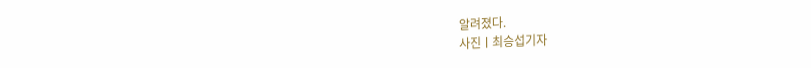알려졌다.
사진ㅣ최승섭기자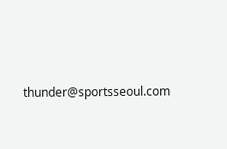thunder@sportsseoul.com